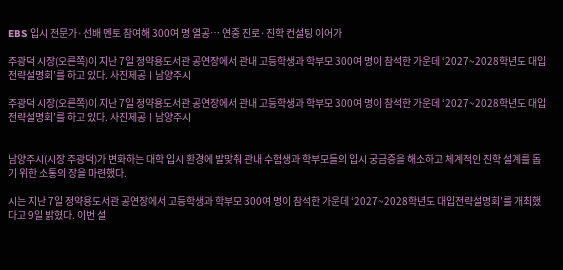EBS 입시 전문가·선배 멘토 참여해 300여 명 열공… 연중 진로·진학 컨설팅 이어가

주광덕 시장(오른쪽)이 지난 7일 정약용도서관 공연장에서 관내 고등학생과 학부모 300여 명이 참석한 가운데 ‘2027~2028학년도 대입전략설명회’를 하고 있다. 사진제공ㅣ남양주시

주광덕 시장(오른쪽)이 지난 7일 정약용도서관 공연장에서 관내 고등학생과 학부모 300여 명이 참석한 가운데 ‘2027~2028학년도 대입전략설명회’를 하고 있다. 사진제공ㅣ남양주시


남양주시(시장 주광덕)가 변화하는 대학 입시 환경에 발맞춰 관내 수험생과 학부모들의 입시 궁금증을 해소하고 체계적인 진학 설계를 돕기 위한 소통의 장을 마련했다.

시는 지난 7일 정약용도서관 공연장에서 고등학생과 학부모 300여 명이 참석한 가운데 ‘2027~2028학년도 대입전략설명회’를 개최했다고 9일 밝혔다. 이번 설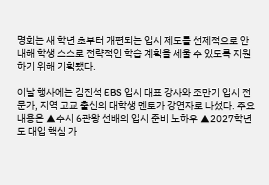명회는 새 학년 초부터 개편되는 입시 제도를 선제적으로 안내해 학생 스스로 전략적인 학습 계획을 세울 수 있도록 지원하기 위해 기획됐다.

이날 행사에는 김진석 EBS 입시 대표 강사와 조만기 입시 전문가, 지역 고교 출신의 대학생 멘토가 강연자로 나섰다. 주요 내용은 ▲수시 6관왕 선배의 입시 준비 노하우 ▲2027학년도 대입 핵심 가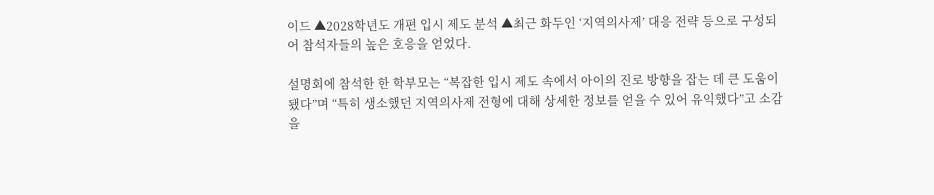이드 ▲2028학년도 개편 입시 제도 분석 ▲최근 화두인 ‘지역의사제’ 대응 전략 등으로 구성되어 참석자들의 높은 호응을 얻었다.

설명회에 참석한 한 학부모는 “복잡한 입시 제도 속에서 아이의 진로 방향을 잡는 데 큰 도움이 됐다”며 “특히 생소했던 지역의사제 전형에 대해 상세한 정보를 얻을 수 있어 유익했다”고 소감을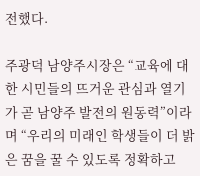전했다.

주광덕 남양주시장은 “교육에 대한 시민들의 뜨거운 관심과 열기가 곧 남양주 발전의 원동력”이라며 “우리의 미래인 학생들이 더 밝은 꿈을 꿀 수 있도록 정확하고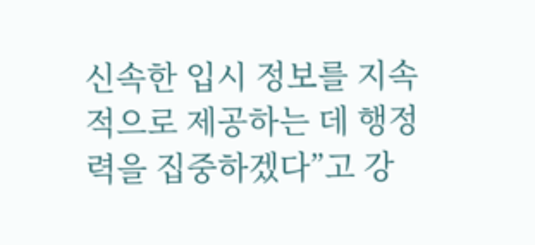신속한 입시 정보를 지속적으로 제공하는 데 행정력을 집중하겠다”고 강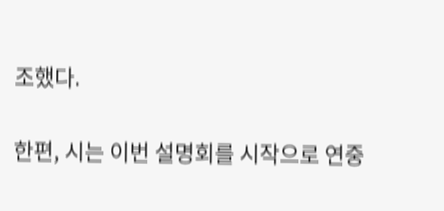조했다.

한편, 시는 이번 설명회를 시작으로 연중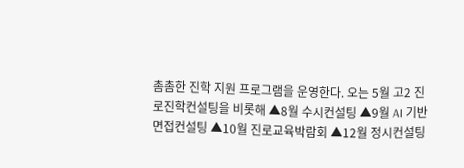촘촘한 진학 지원 프로그램을 운영한다. 오는 5월 고2 진로진학컨설팅을 비롯해 ▲8월 수시컨설팅 ▲9월 AI 기반 면접컨설팅 ▲10월 진로교육박람회 ▲12월 정시컨설팅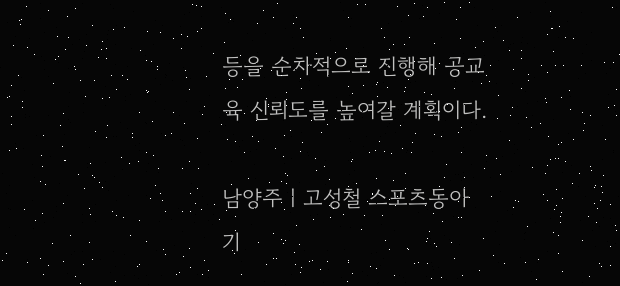등을 순차적으로 진행해 공교육 신뢰도를 높여갈 계획이다.

남양주ㅣ고성철 스포츠동아 기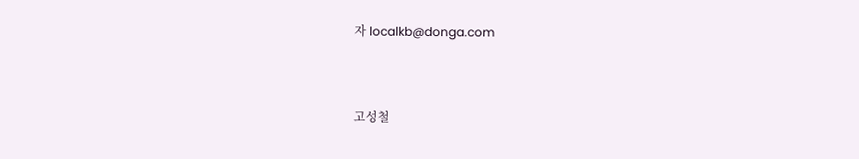자 localkb@donga.com


고성철